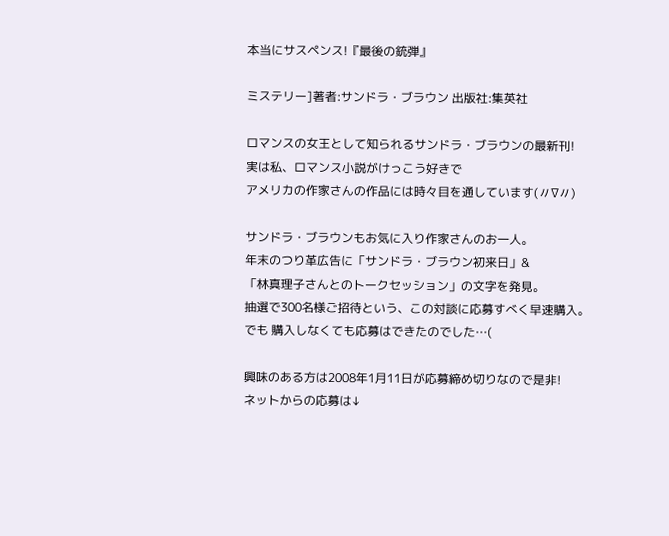本当にサスペンス!『最後の銃弾』

ミステリー]著者:サンドラ・ブラウン 出版社:集英社

ロマンスの女王として知られるサンドラ・ブラウンの最新刊!
実は私、ロマンス小説がけっこう好きで
アメリカの作家さんの作品には時々目を通しています(〃∇〃)

サンドラ・ブラウンもお気に入り作家さんのお一人。
年末のつり革広告に「サンドラ・ブラウン初来日」&
「林真理子さんとのトークセッション」の文字を発見。
抽選で300名様ご招待という、この対談に応募すべく早速購入。
でも 購入しなくても応募はできたのでした…(

興味のある方は2008年1月11日が応募締め切りなので是非!
ネットからの応募は↓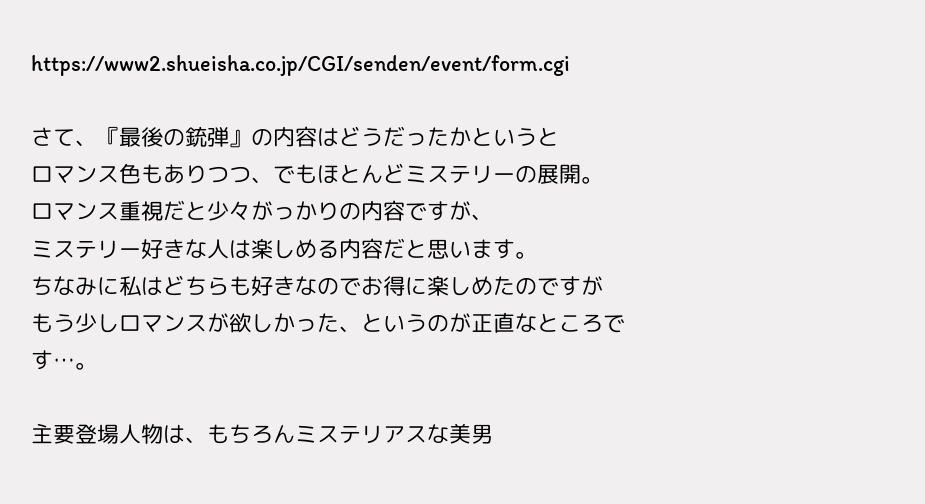https://www2.shueisha.co.jp/CGI/senden/event/form.cgi

さて、『最後の銃弾』の内容はどうだったかというと
ロマンス色もありつつ、でもほとんどミステリーの展開。
ロマンス重視だと少々がっかりの内容ですが、
ミステリー好きな人は楽しめる内容だと思います。
ちなみに私はどちらも好きなのでお得に楽しめたのですが
もう少しロマンスが欲しかった、というのが正直なところです…。

主要登場人物は、もちろんミステリアスな美男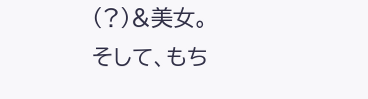(?)&美女。
そして、もち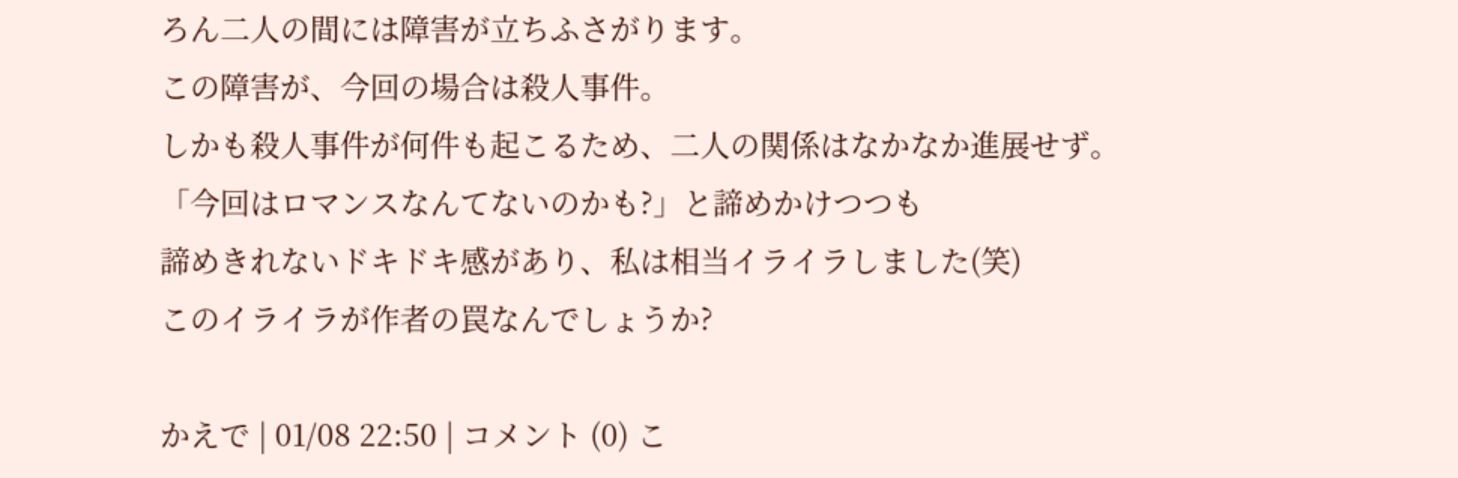ろん二人の間には障害が立ちふさがります。
この障害が、今回の場合は殺人事件。
しかも殺人事件が何件も起こるため、二人の関係はなかなか進展せず。
「今回はロマンスなんてないのかも?」と諦めかけつつも
諦めきれないドキドキ感があり、私は相当イライラしました(笑)
このイライラが作者の罠なんでしょうか?

かえで | 01/08 22:50 | コメント (0) こ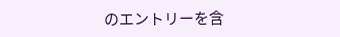のエントリーを含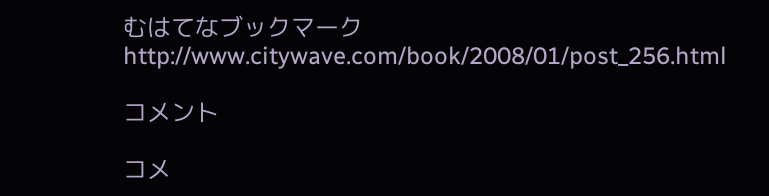むはてなブックマーク
http://www.citywave.com/book/2008/01/post_256.html

コメント

コメ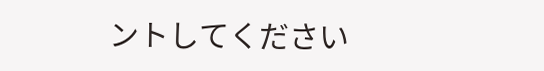ントしてください